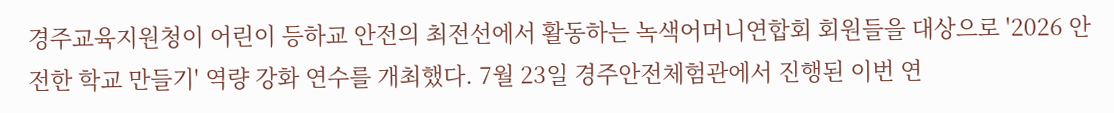경주교육지원청이 어린이 등하교 안전의 최전선에서 활동하는 녹색어머니연합회 회원들을 대상으로 '2026 안전한 학교 만들기' 역량 강화 연수를 개최했다. 7월 23일 경주안전체험관에서 진행된 이번 연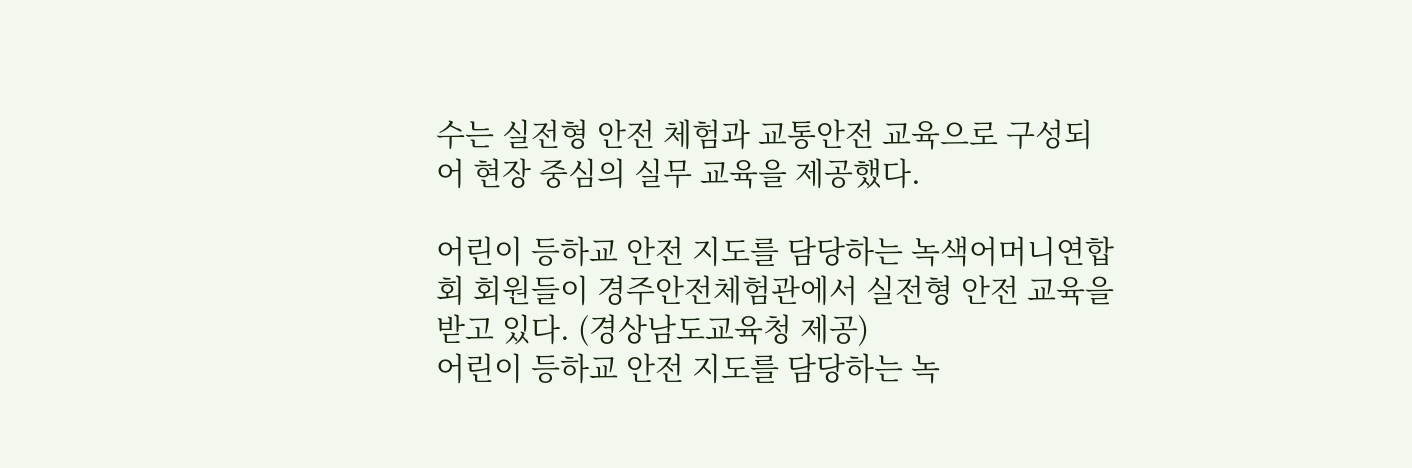수는 실전형 안전 체험과 교통안전 교육으로 구성되어 현장 중심의 실무 교육을 제공했다.

어린이 등하교 안전 지도를 담당하는 녹색어머니연합회 회원들이 경주안전체험관에서 실전형 안전 교육을 받고 있다. (경상남도교육청 제공)
어린이 등하교 안전 지도를 담당하는 녹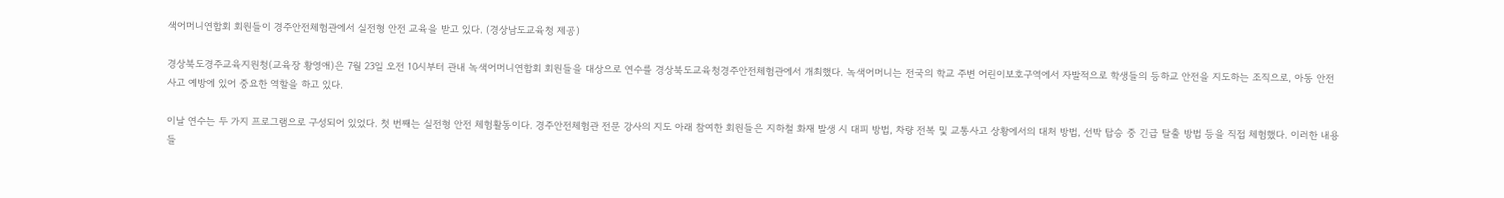색어머니연합회 회원들이 경주안전체험관에서 실전형 안전 교육을 받고 있다. (경상남도교육청 제공)

경상북도경주교육지원청(교육장 황영애)은 7월 23일 오전 10시부터 관내 녹색어머니연합회 회원들을 대상으로 연수를 경상북도교육청경주안전체험관에서 개최했다. 녹색어머니는 전국의 학교 주변 어린이보호구역에서 자발적으로 학생들의 등하교 안전을 지도하는 조직으로, 아동 안전사고 예방에 있어 중요한 역할을 하고 있다.

이날 연수는 두 가지 프로그램으로 구성되어 있었다. 첫 번째는 실전형 안전 체험활동이다. 경주안전체험관 전문 강사의 지도 아래 참여한 회원들은 지하철 화재 발생 시 대피 방법, 차량 전복 및 교통사고 상황에서의 대처 방법, 선박 탑승 중 긴급 탈출 방법 등을 직접 체험했다. 이러한 내용들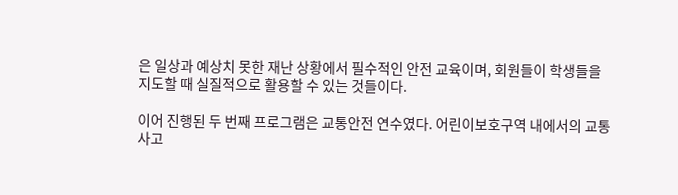은 일상과 예상치 못한 재난 상황에서 필수적인 안전 교육이며, 회원들이 학생들을 지도할 때 실질적으로 활용할 수 있는 것들이다.

이어 진행된 두 번째 프로그램은 교통안전 연수였다. 어린이보호구역 내에서의 교통사고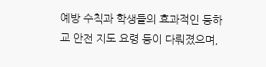예방 수칙과 학생들의 효과적인 등하교 안전 지도 요령 등이 다뤄졌으며,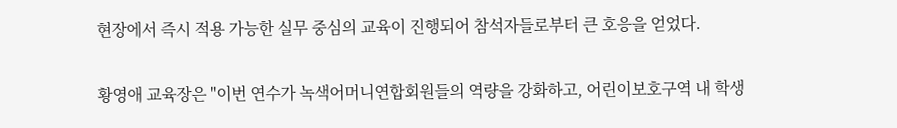현장에서 즉시 적용 가능한 실무 중심의 교육이 진행되어 참석자들로부터 큰 호응을 얻었다.

황영애 교육장은 "이번 연수가 녹색어머니연합회원들의 역량을 강화하고, 어린이보호구역 내 학생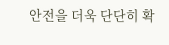안전을 더욱 단단히 확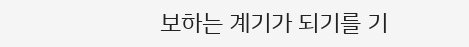보하는 계기가 되기를 기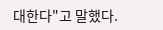대한다"고 말했다.